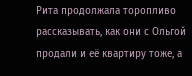Рита продолжала торопливо рассказывать, как они с Ольгой продали и её квартиру тоже, а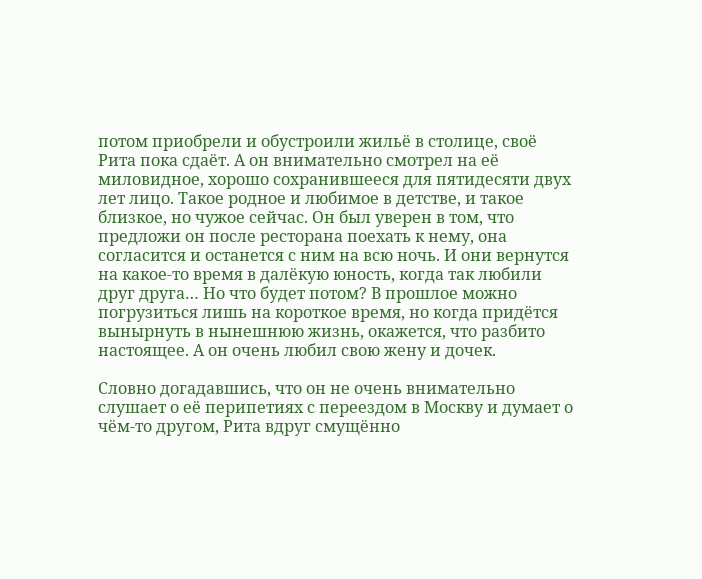потом приобрели и обустроили жильё в столице, своё Рита пока сдаёт. А он внимательно смотрел на её миловидное, хорошо сохранившееся для пятидесяти двух лет лицо. Такое родное и любимое в детстве, и такое близкое, но чужое сейчас. Он был уверен в том, что предложи он после ресторана поехать к нему, она согласится и останется с ним на всю ночь. И они вернутся на какое-то время в далёкую юность, когда так любили друг друга… Но что будет потом? В прошлое можно погрузиться лишь на короткое время, но когда придётся вынырнуть в нынешнюю жизнь, окажется, что разбито настоящее. А он очень любил свою жену и дочек.

Словно догадавшись, что он не очень внимательно слушает о её перипетиях с переездом в Москву и думает о чём-то другом, Рита вдруг смущённо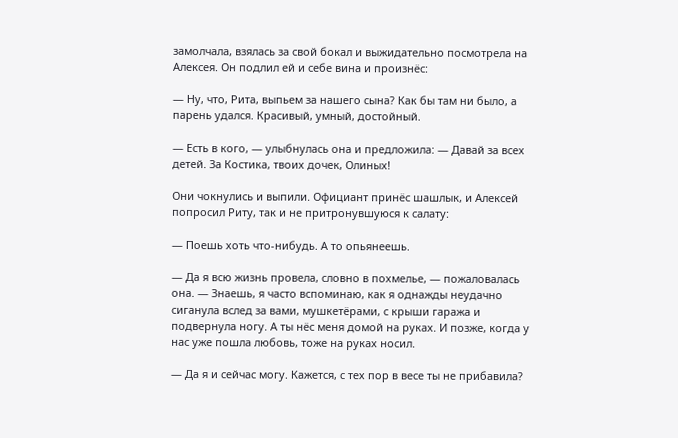замолчала, взялась за свой бокал и выжидательно посмотрела на Алексея. Он подлил ей и себе вина и произнёс:

— Ну, что, Рита, выпьем за нашего сына? Как бы там ни было, а парень удался. Красивый, умный, достойный.

— Есть в кого, — улыбнулась она и предложила: — Давай за всех детей. За Костика, твоих дочек, Олиных!

Они чокнулись и выпили. Официант принёс шашлык, и Алексей попросил Риту, так и не притронувшуюся к салату:

— Поешь хоть что-нибудь. А то опьянеешь.

— Да я всю жизнь провела, словно в похмелье, — пожаловалась она. — Знаешь, я часто вспоминаю, как я однажды неудачно сиганула вслед за вами, мушкетёрами, с крыши гаража и подвернула ногу. А ты нёс меня домой на руках. И позже, когда у нас уже пошла любовь, тоже на руках носил.

— Да я и сейчас могу. Кажется, с тех пор в весе ты не прибавила?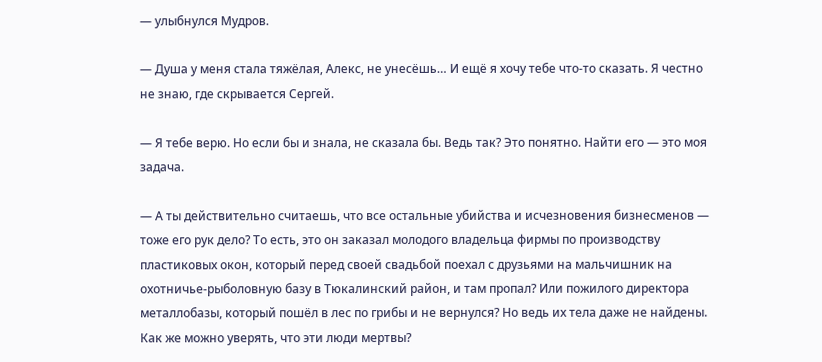— улыбнулся Мудров.

— Душа у меня стала тяжёлая, Алекс, не унесёшь… И ещё я хочу тебе что-то сказать. Я честно не знаю, где скрывается Сергей.

— Я тебе верю. Но если бы и знала, не сказала бы. Ведь так? Это понятно. Найти его — это моя задача.

— А ты действительно считаешь, что все остальные убийства и исчезновения бизнесменов — тоже его рук дело? То есть, это он заказал молодого владельца фирмы по производству пластиковых окон, который перед своей свадьбой поехал с друзьями на мальчишник на охотничье-рыболовную базу в Тюкалинский район, и там пропал? Или пожилого директора металлобазы, который пошёл в лес по грибы и не вернулся? Но ведь их тела даже не найдены. Как же можно уверять, что эти люди мертвы?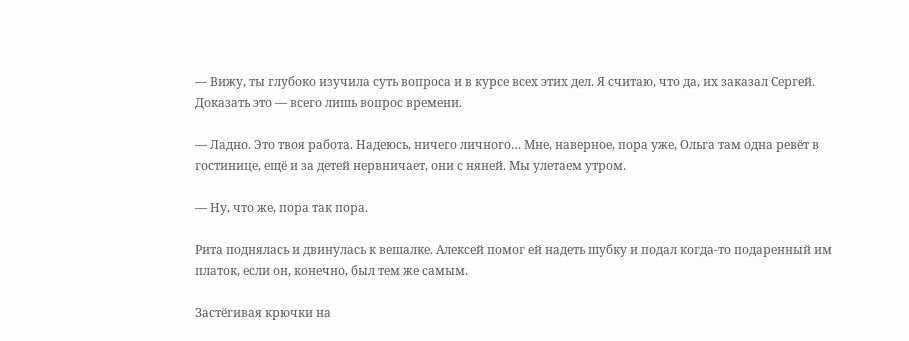— Вижу, ты глубоко изучила суть вопроса и в курсе всех этих дел. Я считаю, что да, их заказал Сергей. Доказать это — всего лишь вопрос времени.

— Ладно. Это твоя работа. Надеюсь, ничего личного… Мне, наверное, пора уже, Ольга там одна ревёт в гостинице, ещё и за детей нервничает, они с няней. Мы улетаем утром.

— Ну, что же, пора так пора.

Рита поднялась и двинулась к вешалке. Алексей помог ей надеть шубку и подал когда-то подаренный им платок, если он, конечно, был тем же самым.

Застёгивая крючки на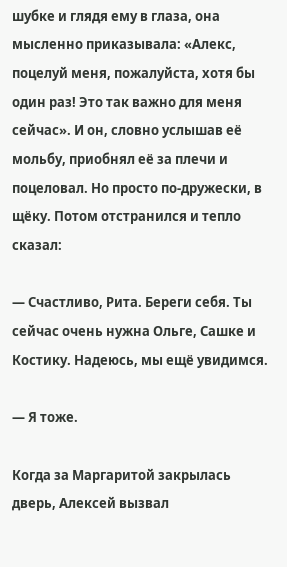шубке и глядя ему в глаза, она мысленно приказывала: «Алекс, поцелуй меня, пожалуйста, хотя бы один раз! Это так важно для меня сейчас». И он, словно услышав её мольбу, приобнял её за плечи и поцеловал. Но просто по-дружески, в щёку. Потом отстранился и тепло сказал:

— Счастливо, Рита. Береги себя. Ты сейчас очень нужна Ольге, Сашке и Костику. Надеюсь, мы ещё увидимся.

— Я тоже.

Когда за Маргаритой закрылась дверь, Алексей вызвал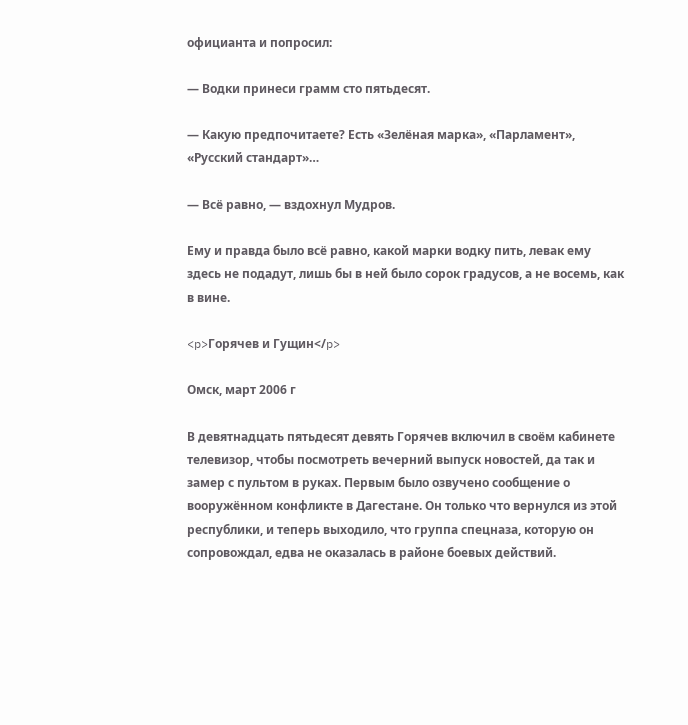официанта и попросил:

— Водки принеси грамм сто пятьдесят.

— Какую предпочитаете? Есть «Зелёная марка», «Парламент», «Русский стандарт»…

— Всё равно, — вздохнул Мудров.

Ему и правда было всё равно, какой марки водку пить, левак ему здесь не подадут, лишь бы в ней было сорок градусов, а не восемь, как в вине.

<p>Горячев и Гущин</p>

Омск, март 2006 г

В девятнадцать пятьдесят девять Горячев включил в своём кабинете телевизор, чтобы посмотреть вечерний выпуск новостей, да так и замер с пультом в руках. Первым было озвучено сообщение о вооружённом конфликте в Дагестане. Он только что вернулся из этой республики, и теперь выходило, что группа спецназа, которую он сопровождал, едва не оказалась в районе боевых действий.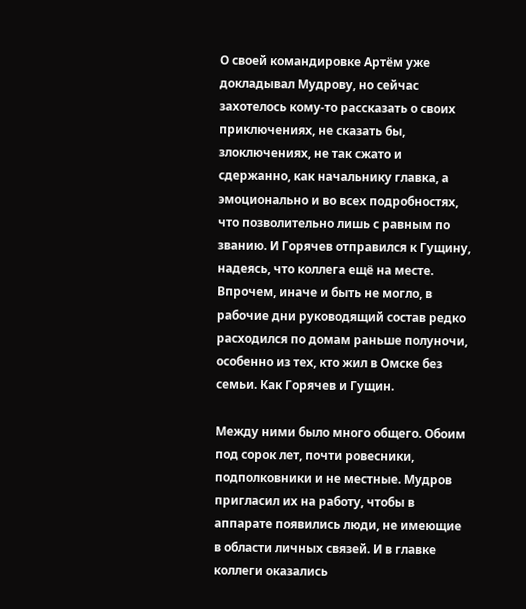О своей командировке Артём уже докладывал Мудрову, но сейчас захотелось кому-то рассказать о своих приключениях, не сказать бы, злоключениях, не так сжато и сдержанно, как начальнику главка, а эмоционально и во всех подробностях, что позволительно лишь с равным по званию. И Горячев отправился к Гущину, надеясь, что коллега ещё на месте. Впрочем, иначе и быть не могло, в рабочие дни руководящий состав редко расходился по домам раньше полуночи, особенно из тех, кто жил в Омске без семьи. Как Горячев и Гущин.

Между ними было много общего. Обоим под сорок лет, почти ровесники, подполковники и не местные. Мудров пригласил их на работу, чтобы в аппарате появились люди, не имеющие в области личных связей. И в главке коллеги оказались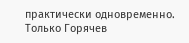практически одновременно. Только Горячев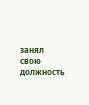занял свою должность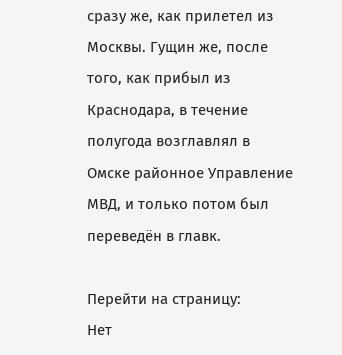сразу же, как прилетел из Москвы. Гущин же, после того, как прибыл из Краснодара, в течение полугода возглавлял в Омске районное Управление МВД, и только потом был переведён в главк.

Перейти на страницу:
Нет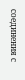соединения с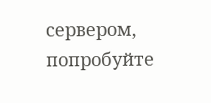сервером, попробуйте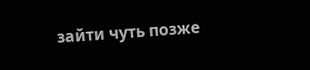зайти чуть позже